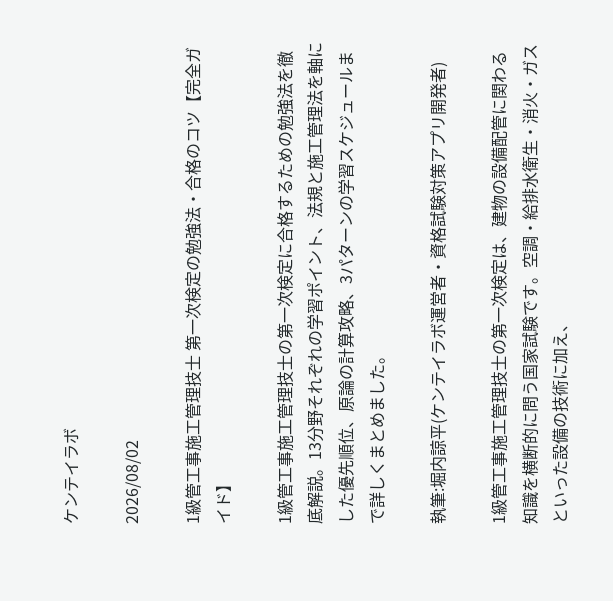ケンテイラボ

2026/08/02

1級管工事施工管理技士 第一次検定の勉強法・合格のコツ【完全ガイド】

1級管工事施工管理技士の第一次検定に合格するための勉強法を徹底解説。13分野それぞれの学習ポイント、法規と施工管理法を軸にした優先順位、原論の計算攻略、3パターンの学習スケジュールまで詳しくまとめました。

執筆:堀内諒平(ケンテイラボ運営者・資格試験対策アプリ開発者)

1級管工事施工管理技士の第一次検定は、建物の設備配管に関わる知識を横断的に問う国家試験です。空調・給排水衛生・消火・ガスといった設備の技術に加え、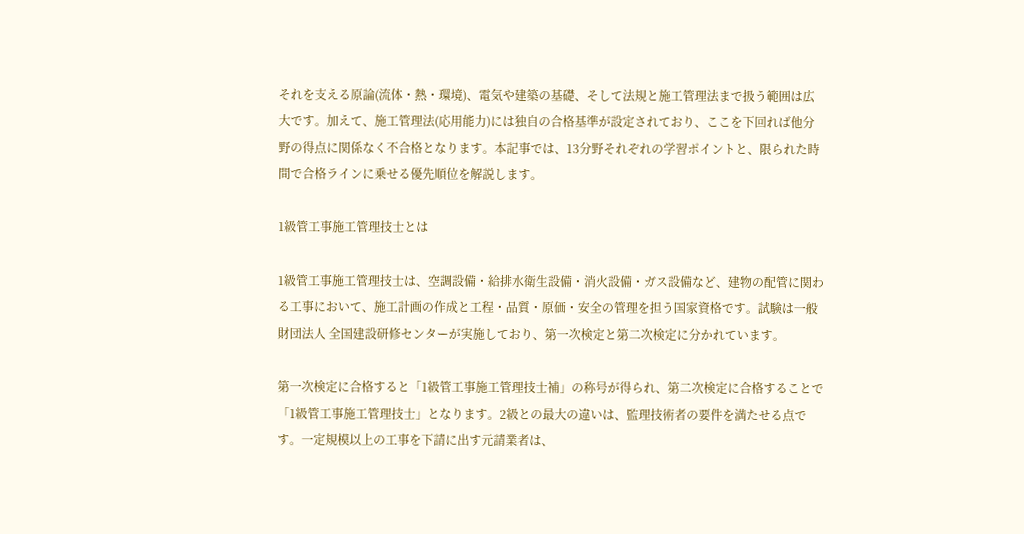それを支える原論(流体・熱・環境)、電気や建築の基礎、そして法規と施工管理法まで扱う範囲は広大です。加えて、施工管理法(応用能力)には独自の合格基準が設定されており、ここを下回れば他分野の得点に関係なく不合格となります。本記事では、13分野それぞれの学習ポイントと、限られた時間で合格ラインに乗せる優先順位を解説します。

1級管工事施工管理技士とは

1級管工事施工管理技士は、空調設備・給排水衛生設備・消火設備・ガス設備など、建物の配管に関わる工事において、施工計画の作成と工程・品質・原価・安全の管理を担う国家資格です。試験は一般財団法人 全国建設研修センターが実施しており、第一次検定と第二次検定に分かれています。

第一次検定に合格すると「1級管工事施工管理技士補」の称号が得られ、第二次検定に合格することで「1級管工事施工管理技士」となります。2級との最大の違いは、監理技術者の要件を満たせる点です。一定規模以上の工事を下請に出す元請業者は、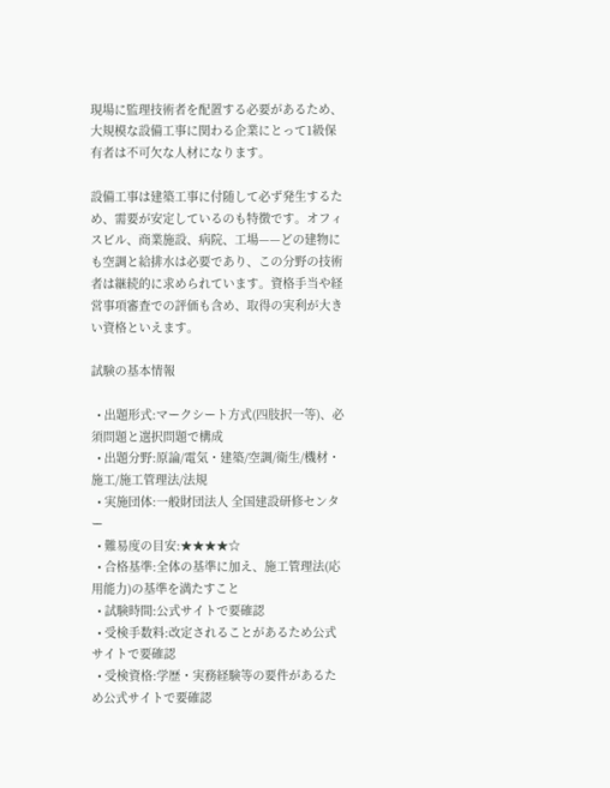現場に監理技術者を配置する必要があるため、大規模な設備工事に関わる企業にとって1級保有者は不可欠な人材になります。

設備工事は建築工事に付随して必ず発生するため、需要が安定しているのも特徴です。オフィスビル、商業施設、病院、工場——どの建物にも空調と給排水は必要であり、この分野の技術者は継続的に求められています。資格手当や経営事項審査での評価も含め、取得の実利が大きい資格といえます。

試験の基本情報

  • 出題形式:マークシート方式(四肢択一等)、必須問題と選択問題で構成
  • 出題分野:原論/電気・建築/空調/衛生/機材・施工/施工管理法/法規
  • 実施団体:一般財団法人 全国建設研修センター
  • 難易度の目安:★★★★☆
  • 合格基準:全体の基準に加え、施工管理法(応用能力)の基準を満たすこと
  • 試験時間:公式サイトで要確認
  • 受検手数料:改定されることがあるため公式サイトで要確認
  • 受検資格:学歴・実務経験等の要件があるため公式サイトで要確認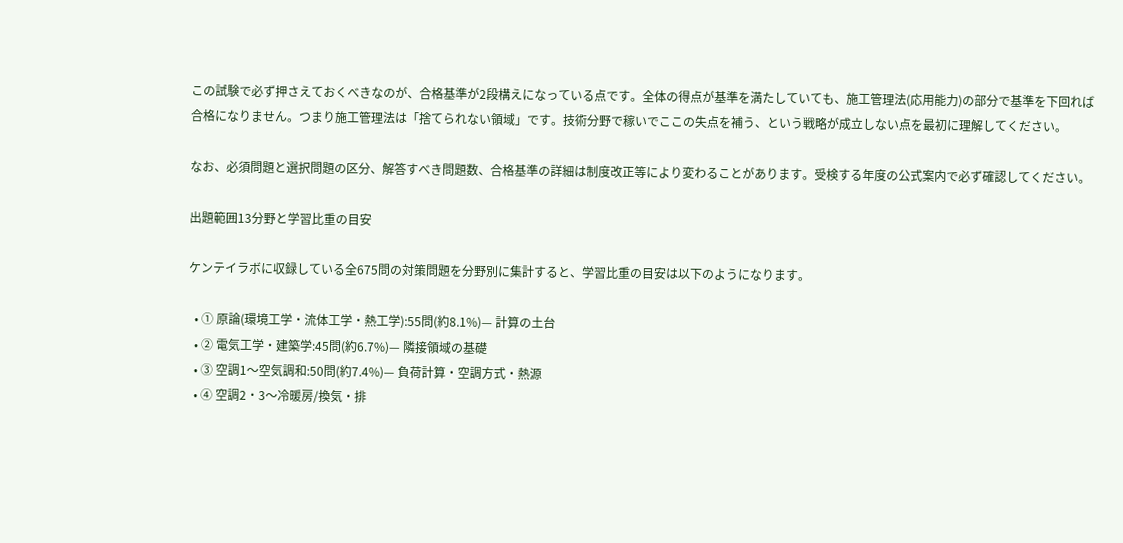この試験で必ず押さえておくべきなのが、合格基準が2段構えになっている点です。全体の得点が基準を満たしていても、施工管理法(応用能力)の部分で基準を下回れば合格になりません。つまり施工管理法は「捨てられない領域」です。技術分野で稼いでここの失点を補う、という戦略が成立しない点を最初に理解してください。

なお、必須問題と選択問題の区分、解答すべき問題数、合格基準の詳細は制度改正等により変わることがあります。受検する年度の公式案内で必ず確認してください。

出題範囲13分野と学習比重の目安

ケンテイラボに収録している全675問の対策問題を分野別に集計すると、学習比重の目安は以下のようになります。

  • ① 原論(環境工学・流体工学・熱工学):55問(約8.1%)— 計算の土台
  • ② 電気工学・建築学:45問(約6.7%)— 隣接領域の基礎
  • ③ 空調1〜空気調和:50問(約7.4%)— 負荷計算・空調方式・熱源
  • ④ 空調2・3〜冷暖房/換気・排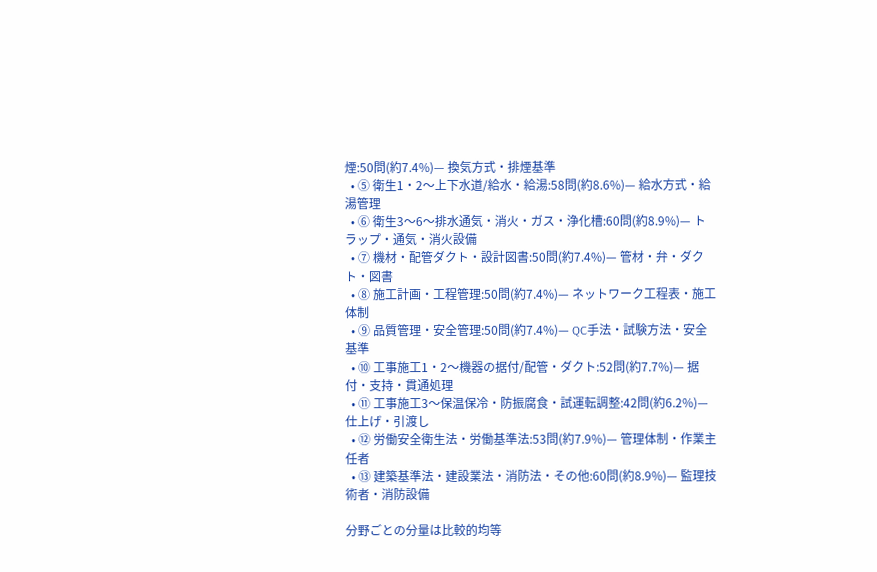煙:50問(約7.4%)— 換気方式・排煙基準
  • ⑤ 衛生1・2〜上下水道/給水・給湯:58問(約8.6%)— 給水方式・給湯管理
  • ⑥ 衛生3〜6〜排水通気・消火・ガス・浄化槽:60問(約8.9%)— トラップ・通気・消火設備
  • ⑦ 機材・配管ダクト・設計図書:50問(約7.4%)— 管材・弁・ダクト・図書
  • ⑧ 施工計画・工程管理:50問(約7.4%)— ネットワーク工程表・施工体制
  • ⑨ 品質管理・安全管理:50問(約7.4%)— QC手法・試験方法・安全基準
  • ⑩ 工事施工1・2〜機器の据付/配管・ダクト:52問(約7.7%)— 据付・支持・貫通処理
  • ⑪ 工事施工3〜保温保冷・防振腐食・試運転調整:42問(約6.2%)— 仕上げ・引渡し
  • ⑫ 労働安全衛生法・労働基準法:53問(約7.9%)— 管理体制・作業主任者
  • ⑬ 建築基準法・建設業法・消防法・その他:60問(約8.9%)— 監理技術者・消防設備

分野ごとの分量は比較的均等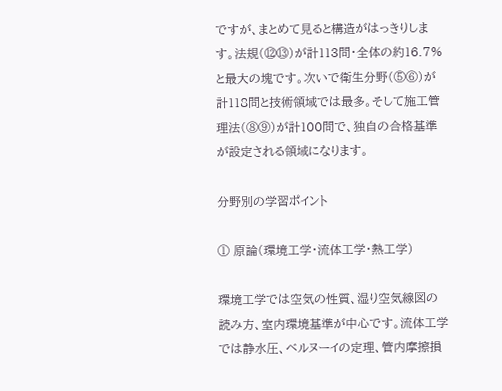ですが、まとめて見ると構造がはっきりします。法規(⑫⑬)が計113問・全体の約16.7%と最大の塊です。次いで衛生分野(⑤⑥)が計118問と技術領域では最多。そして施工管理法(⑧⑨)が計100問で、独自の合格基準が設定される領域になります。

分野別の学習ポイント

① 原論(環境工学・流体工学・熱工学)

環境工学では空気の性質、湿り空気線図の読み方、室内環境基準が中心です。流体工学では静水圧、ベルヌーイの定理、管内摩擦損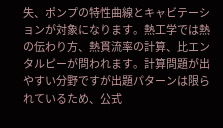失、ポンプの特性曲線とキャビテーションが対象になります。熱工学では熱の伝わり方、熱貫流率の計算、比エンタルピーが問われます。計算問題が出やすい分野ですが出題パターンは限られているため、公式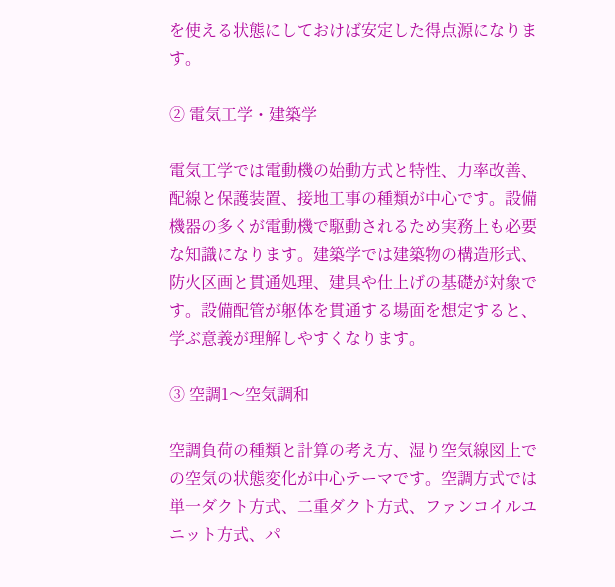を使える状態にしておけば安定した得点源になります。

② 電気工学・建築学

電気工学では電動機の始動方式と特性、力率改善、配線と保護装置、接地工事の種類が中心です。設備機器の多くが電動機で駆動されるため実務上も必要な知識になります。建築学では建築物の構造形式、防火区画と貫通処理、建具や仕上げの基礎が対象です。設備配管が躯体を貫通する場面を想定すると、学ぶ意義が理解しやすくなります。

③ 空調1〜空気調和

空調負荷の種類と計算の考え方、湿り空気線図上での空気の状態変化が中心テーマです。空調方式では単一ダクト方式、二重ダクト方式、ファンコイルユニット方式、パ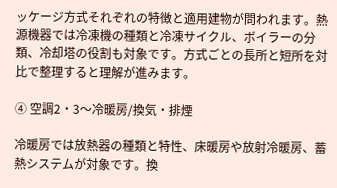ッケージ方式それぞれの特徴と適用建物が問われます。熱源機器では冷凍機の種類と冷凍サイクル、ボイラーの分類、冷却塔の役割も対象です。方式ごとの長所と短所を対比で整理すると理解が進みます。

④ 空調2・3〜冷暖房/換気・排煙

冷暖房では放熱器の種類と特性、床暖房や放射冷暖房、蓄熱システムが対象です。換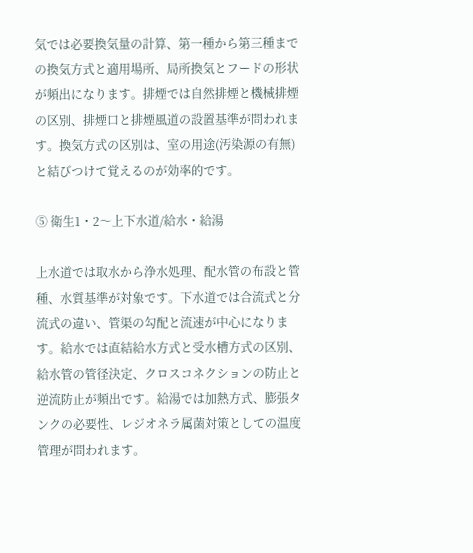気では必要換気量の計算、第一種から第三種までの換気方式と適用場所、局所換気とフードの形状が頻出になります。排煙では自然排煙と機械排煙の区別、排煙口と排煙風道の設置基準が問われます。換気方式の区別は、室の用途(汚染源の有無)と結びつけて覚えるのが効率的です。

⑤ 衛生1・2〜上下水道/給水・給湯

上水道では取水から浄水処理、配水管の布設と管種、水質基準が対象です。下水道では合流式と分流式の違い、管渠の勾配と流速が中心になります。給水では直結給水方式と受水槽方式の区別、給水管の管径決定、クロスコネクションの防止と逆流防止が頻出です。給湯では加熱方式、膨張タンクの必要性、レジオネラ属菌対策としての温度管理が問われます。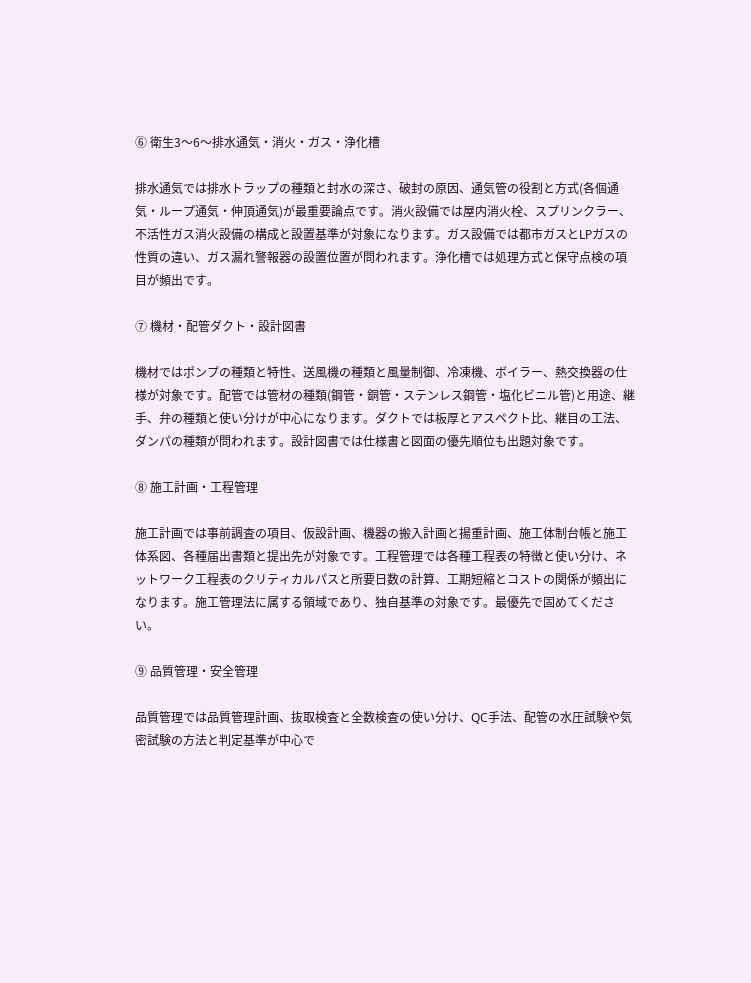⑥ 衛生3〜6〜排水通気・消火・ガス・浄化槽

排水通気では排水トラップの種類と封水の深さ、破封の原因、通気管の役割と方式(各個通気・ループ通気・伸頂通気)が最重要論点です。消火設備では屋内消火栓、スプリンクラー、不活性ガス消火設備の構成と設置基準が対象になります。ガス設備では都市ガスとLPガスの性質の違い、ガス漏れ警報器の設置位置が問われます。浄化槽では処理方式と保守点検の項目が頻出です。

⑦ 機材・配管ダクト・設計図書

機材ではポンプの種類と特性、送風機の種類と風量制御、冷凍機、ボイラー、熱交換器の仕様が対象です。配管では管材の種類(鋼管・銅管・ステンレス鋼管・塩化ビニル管)と用途、継手、弁の種類と使い分けが中心になります。ダクトでは板厚とアスペクト比、継目の工法、ダンパの種類が問われます。設計図書では仕様書と図面の優先順位も出題対象です。

⑧ 施工計画・工程管理

施工計画では事前調査の項目、仮設計画、機器の搬入計画と揚重計画、施工体制台帳と施工体系図、各種届出書類と提出先が対象です。工程管理では各種工程表の特徴と使い分け、ネットワーク工程表のクリティカルパスと所要日数の計算、工期短縮とコストの関係が頻出になります。施工管理法に属する領域であり、独自基準の対象です。最優先で固めてください。

⑨ 品質管理・安全管理

品質管理では品質管理計画、抜取検査と全数検査の使い分け、QC手法、配管の水圧試験や気密試験の方法と判定基準が中心で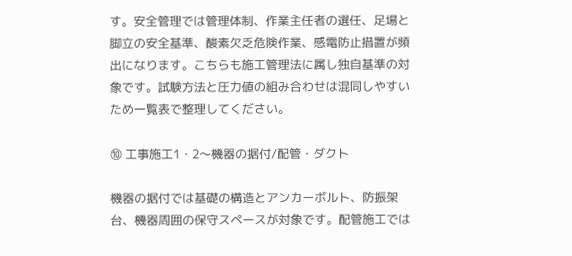す。安全管理では管理体制、作業主任者の選任、足場と脚立の安全基準、酸素欠乏危険作業、感電防止措置が頻出になります。こちらも施工管理法に属し独自基準の対象です。試験方法と圧力値の組み合わせは混同しやすいため一覧表で整理してください。

⑩ 工事施工1・2〜機器の据付/配管・ダクト

機器の据付では基礎の構造とアンカーボルト、防振架台、機器周囲の保守スペースが対象です。配管施工では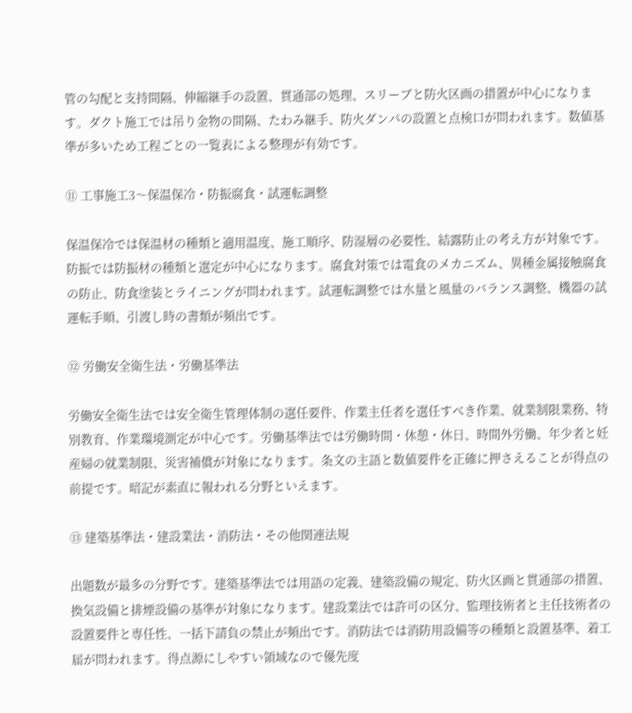管の勾配と支持間隔、伸縮継手の設置、貫通部の処理、スリーブと防火区画の措置が中心になります。ダクト施工では吊り金物の間隔、たわみ継手、防火ダンパの設置と点検口が問われます。数値基準が多いため工程ごとの一覧表による整理が有効です。

⑪ 工事施工3〜保温保冷・防振腐食・試運転調整

保温保冷では保温材の種類と適用温度、施工順序、防湿層の必要性、結露防止の考え方が対象です。防振では防振材の種類と選定が中心になります。腐食対策では電食のメカニズム、異種金属接触腐食の防止、防食塗装とライニングが問われます。試運転調整では水量と風量のバランス調整、機器の試運転手順、引渡し時の書類が頻出です。

⑫ 労働安全衛生法・労働基準法

労働安全衛生法では安全衛生管理体制の選任要件、作業主任者を選任すべき作業、就業制限業務、特別教育、作業環境測定が中心です。労働基準法では労働時間・休憩・休日、時間外労働、年少者と妊産婦の就業制限、災害補償が対象になります。条文の主語と数値要件を正確に押さえることが得点の前提です。暗記が素直に報われる分野といえます。

⑬ 建築基準法・建設業法・消防法・その他関連法規

出題数が最多の分野です。建築基準法では用語の定義、建築設備の規定、防火区画と貫通部の措置、換気設備と排煙設備の基準が対象になります。建設業法では許可の区分、監理技術者と主任技術者の設置要件と専任性、一括下請負の禁止が頻出です。消防法では消防用設備等の種類と設置基準、着工届が問われます。得点源にしやすい領域なので優先度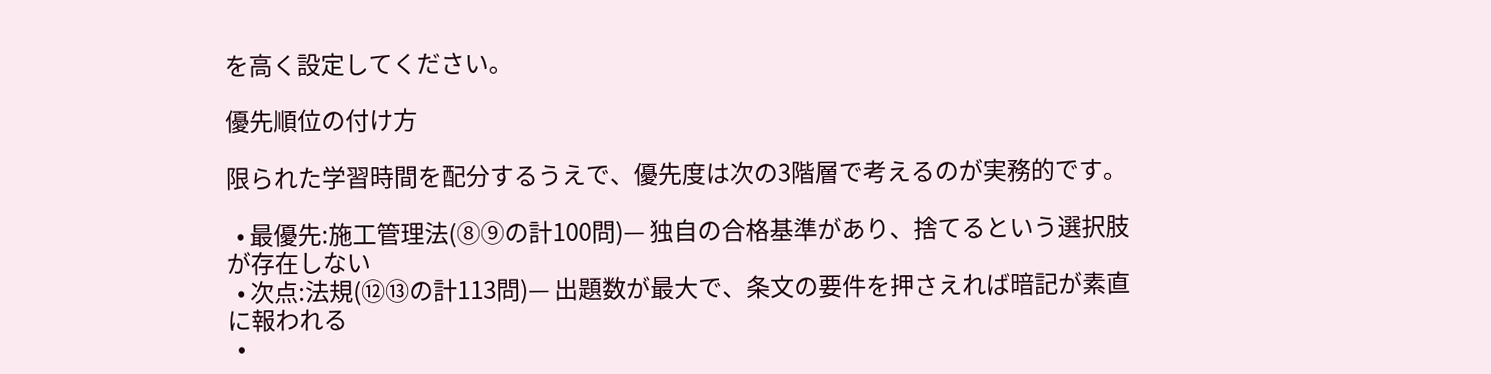を高く設定してください。

優先順位の付け方

限られた学習時間を配分するうえで、優先度は次の3階層で考えるのが実務的です。

  • 最優先:施工管理法(⑧⑨の計100問)— 独自の合格基準があり、捨てるという選択肢が存在しない
  • 次点:法規(⑫⑬の計113問)— 出題数が最大で、条文の要件を押さえれば暗記が素直に報われる
  •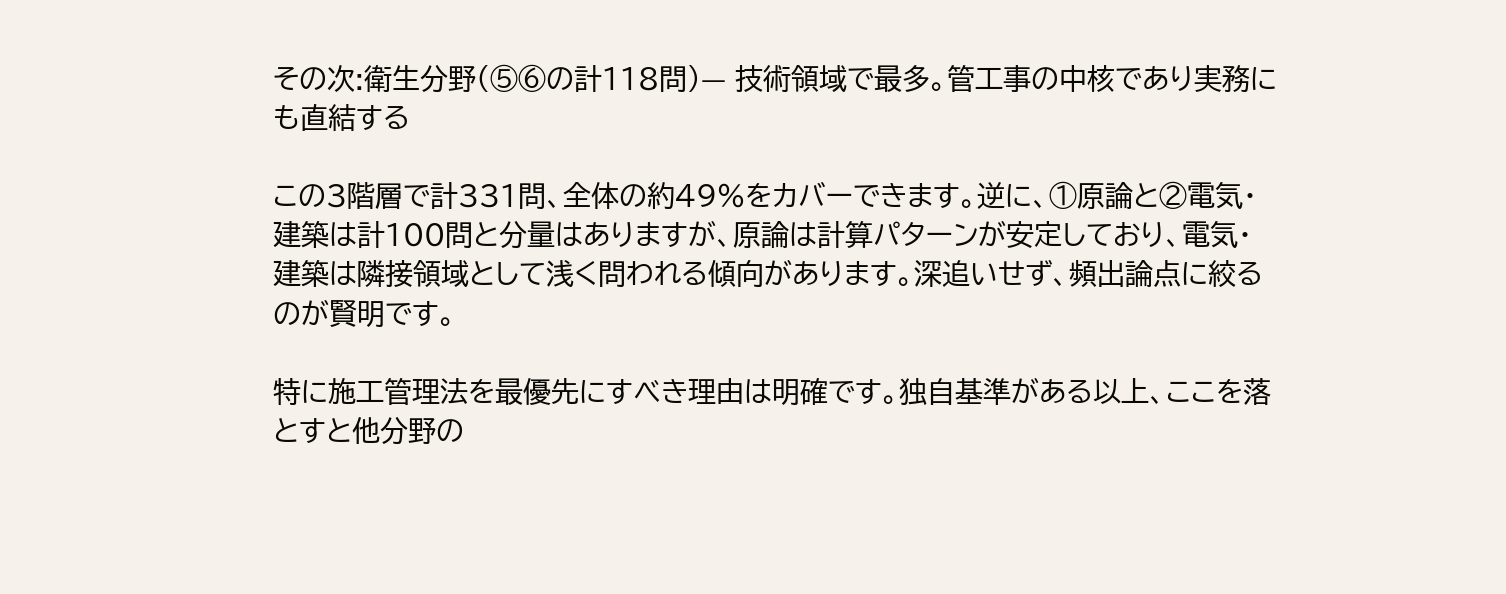その次:衛生分野(⑤⑥の計118問)— 技術領域で最多。管工事の中核であり実務にも直結する

この3階層で計331問、全体の約49%をカバーできます。逆に、①原論と②電気・建築は計100問と分量はありますが、原論は計算パターンが安定しており、電気・建築は隣接領域として浅く問われる傾向があります。深追いせず、頻出論点に絞るのが賢明です。

特に施工管理法を最優先にすべき理由は明確です。独自基準がある以上、ここを落とすと他分野の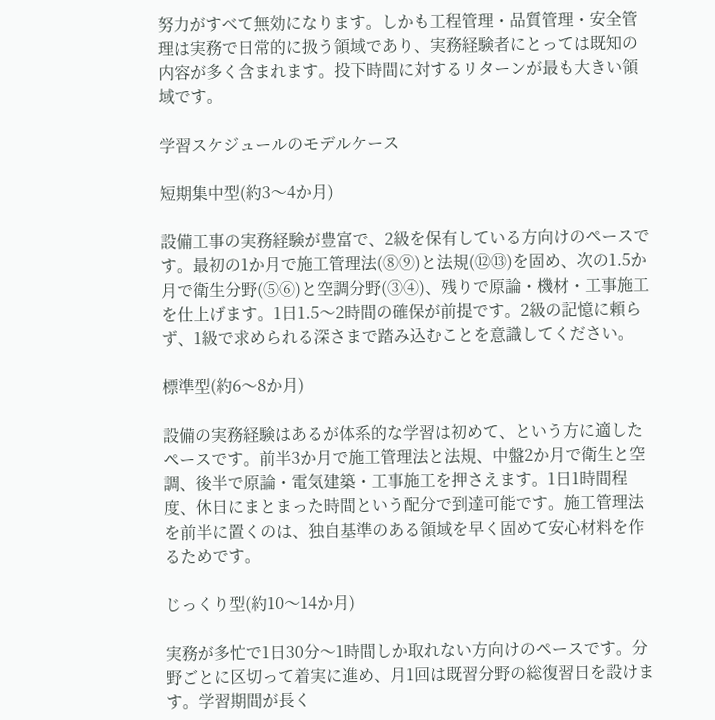努力がすべて無効になります。しかも工程管理・品質管理・安全管理は実務で日常的に扱う領域であり、実務経験者にとっては既知の内容が多く含まれます。投下時間に対するリターンが最も大きい領域です。

学習スケジュールのモデルケース

短期集中型(約3〜4か月)

設備工事の実務経験が豊富で、2級を保有している方向けのペースです。最初の1か月で施工管理法(⑧⑨)と法規(⑫⑬)を固め、次の1.5か月で衛生分野(⑤⑥)と空調分野(③④)、残りで原論・機材・工事施工を仕上げます。1日1.5〜2時間の確保が前提です。2級の記憶に頼らず、1級で求められる深さまで踏み込むことを意識してください。

標準型(約6〜8か月)

設備の実務経験はあるが体系的な学習は初めて、という方に適したペースです。前半3か月で施工管理法と法規、中盤2か月で衛生と空調、後半で原論・電気建築・工事施工を押さえます。1日1時間程度、休日にまとまった時間という配分で到達可能です。施工管理法を前半に置くのは、独自基準のある領域を早く固めて安心材料を作るためです。

じっくり型(約10〜14か月)

実務が多忙で1日30分〜1時間しか取れない方向けのペースです。分野ごとに区切って着実に進め、月1回は既習分野の総復習日を設けます。学習期間が長く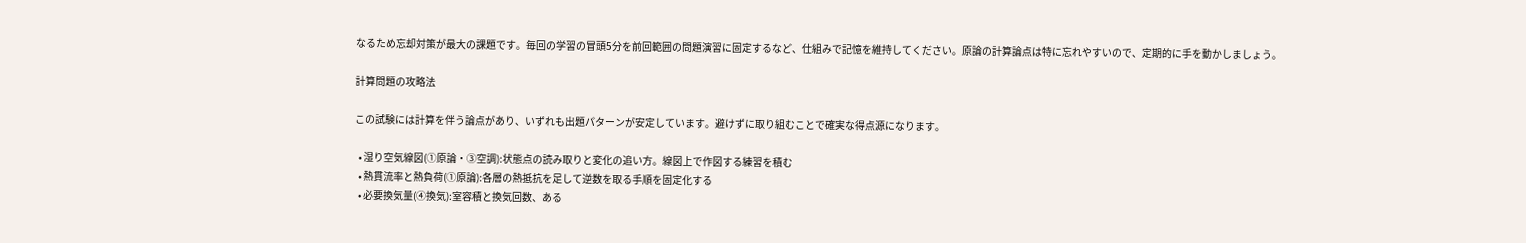なるため忘却対策が最大の課題です。毎回の学習の冒頭5分を前回範囲の問題演習に固定するなど、仕組みで記憶を維持してください。原論の計算論点は特に忘れやすいので、定期的に手を動かしましょう。

計算問題の攻略法

この試験には計算を伴う論点があり、いずれも出題パターンが安定しています。避けずに取り組むことで確実な得点源になります。

  • 湿り空気線図(①原論・③空調):状態点の読み取りと変化の追い方。線図上で作図する練習を積む
  • 熱貫流率と熱負荷(①原論):各層の熱抵抗を足して逆数を取る手順を固定化する
  • 必要換気量(④換気):室容積と換気回数、ある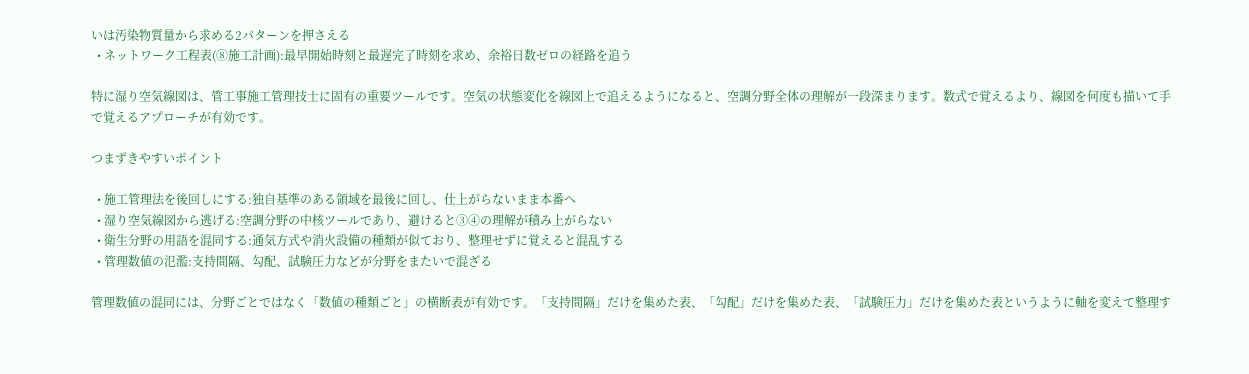いは汚染物質量から求める2パターンを押さえる
  • ネットワーク工程表(⑧施工計画):最早開始時刻と最遅完了時刻を求め、余裕日数ゼロの経路を追う

特に湿り空気線図は、管工事施工管理技士に固有の重要ツールです。空気の状態変化を線図上で追えるようになると、空調分野全体の理解が一段深まります。数式で覚えるより、線図を何度も描いて手で覚えるアプローチが有効です。

つまずきやすいポイント

  • 施工管理法を後回しにする:独自基準のある領域を最後に回し、仕上がらないまま本番へ
  • 湿り空気線図から逃げる:空調分野の中核ツールであり、避けると③④の理解が積み上がらない
  • 衛生分野の用語を混同する:通気方式や消火設備の種類が似ており、整理せずに覚えると混乱する
  • 管理数値の氾濫:支持間隔、勾配、試験圧力などが分野をまたいで混ざる

管理数値の混同には、分野ごとではなく「数値の種類ごと」の横断表が有効です。「支持間隔」だけを集めた表、「勾配」だけを集めた表、「試験圧力」だけを集めた表というように軸を変えて整理す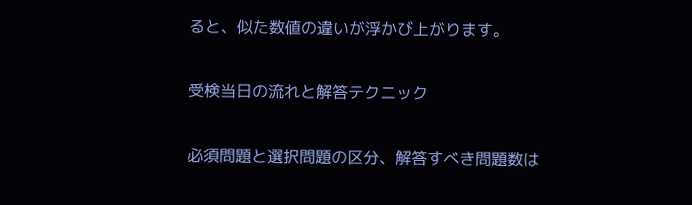ると、似た数値の違いが浮かび上がります。

受検当日の流れと解答テクニック

必須問題と選択問題の区分、解答すべき問題数は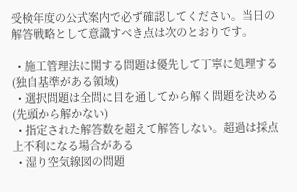受検年度の公式案内で必ず確認してください。当日の解答戦略として意識すべき点は次のとおりです。

  • 施工管理法に関する問題は優先して丁寧に処理する(独自基準がある領域)
  • 選択問題は全問に目を通してから解く問題を決める(先頭から解かない)
  • 指定された解答数を超えて解答しない。超過は採点上不利になる場合がある
  • 湿り空気線図の問題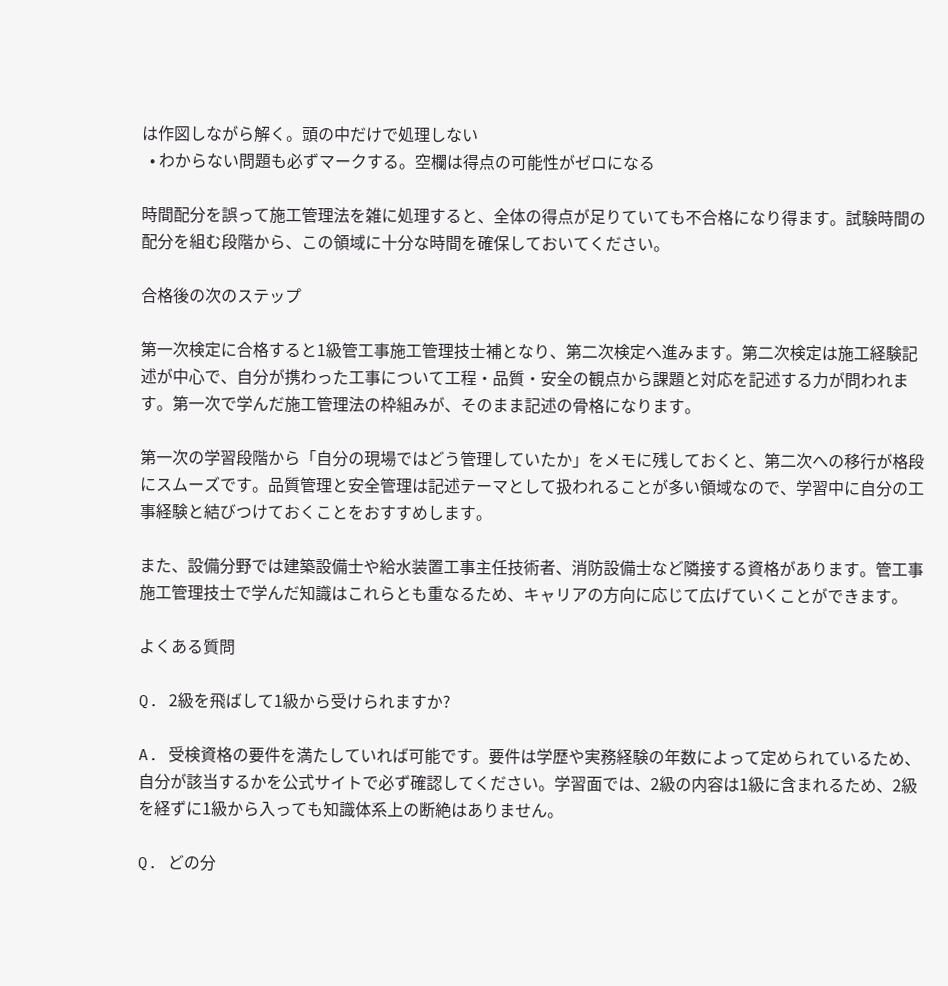は作図しながら解く。頭の中だけで処理しない
  • わからない問題も必ずマークする。空欄は得点の可能性がゼロになる

時間配分を誤って施工管理法を雑に処理すると、全体の得点が足りていても不合格になり得ます。試験時間の配分を組む段階から、この領域に十分な時間を確保しておいてください。

合格後の次のステップ

第一次検定に合格すると1級管工事施工管理技士補となり、第二次検定へ進みます。第二次検定は施工経験記述が中心で、自分が携わった工事について工程・品質・安全の観点から課題と対応を記述する力が問われます。第一次で学んだ施工管理法の枠組みが、そのまま記述の骨格になります。

第一次の学習段階から「自分の現場ではどう管理していたか」をメモに残しておくと、第二次への移行が格段にスムーズです。品質管理と安全管理は記述テーマとして扱われることが多い領域なので、学習中に自分の工事経験と結びつけておくことをおすすめします。

また、設備分野では建築設備士や給水装置工事主任技術者、消防設備士など隣接する資格があります。管工事施工管理技士で学んだ知識はこれらとも重なるため、キャリアの方向に応じて広げていくことができます。

よくある質問

Q. 2級を飛ばして1級から受けられますか?

A. 受検資格の要件を満たしていれば可能です。要件は学歴や実務経験の年数によって定められているため、自分が該当するかを公式サイトで必ず確認してください。学習面では、2級の内容は1級に含まれるため、2級を経ずに1級から入っても知識体系上の断絶はありません。

Q. どの分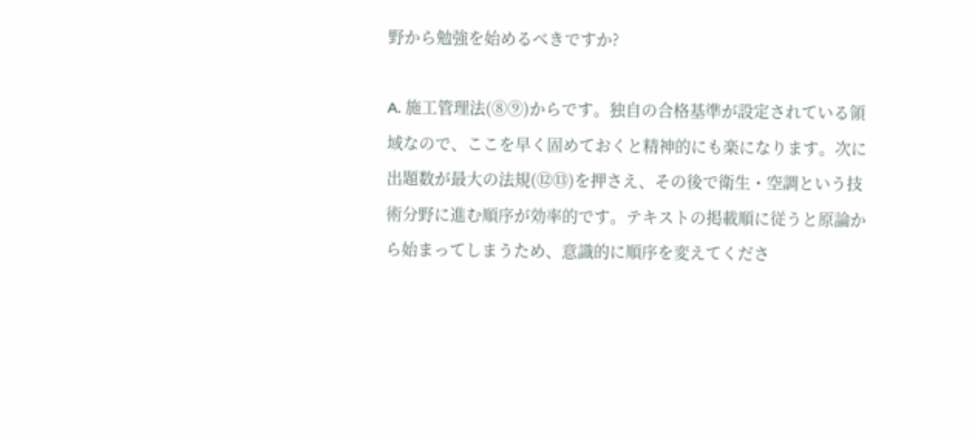野から勉強を始めるべきですか?

A. 施工管理法(⑧⑨)からです。独自の合格基準が設定されている領域なので、ここを早く固めておくと精神的にも楽になります。次に出題数が最大の法規(⑫⑬)を押さえ、その後で衛生・空調という技術分野に進む順序が効率的です。テキストの掲載順に従うと原論から始まってしまうため、意識的に順序を変えてくださ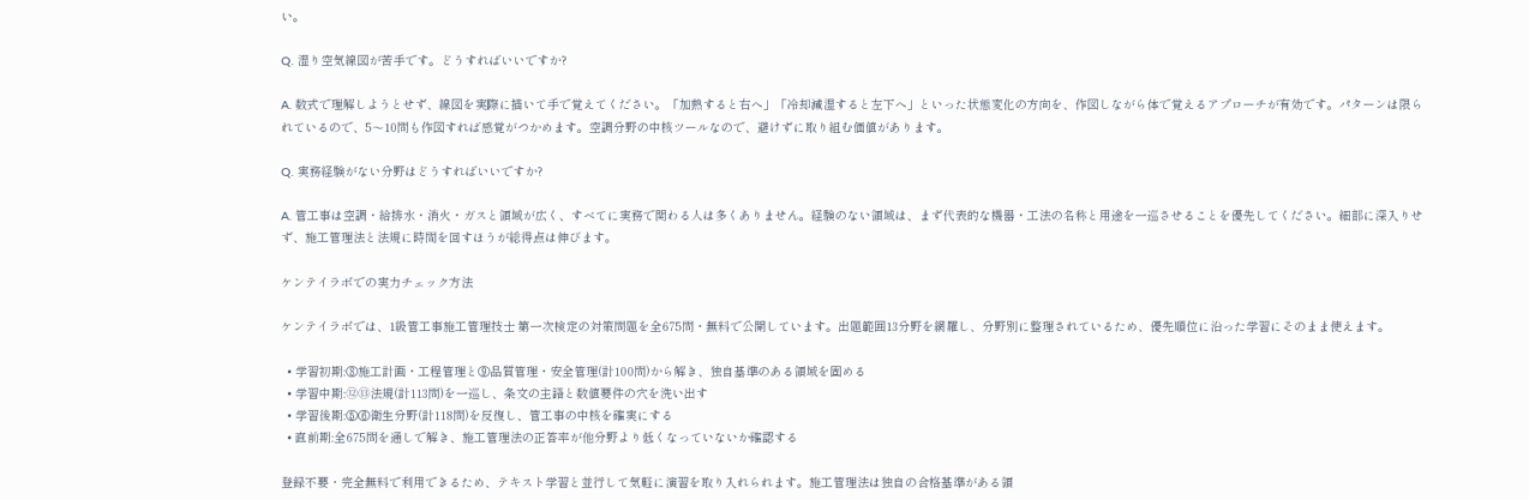い。

Q. 湿り空気線図が苦手です。どうすればいいですか?

A. 数式で理解しようとせず、線図を実際に描いて手で覚えてください。「加熱すると右へ」「冷却減湿すると左下へ」といった状態変化の方向を、作図しながら体で覚えるアプローチが有効です。パターンは限られているので、5〜10問も作図すれば感覚がつかめます。空調分野の中核ツールなので、避けずに取り組む価値があります。

Q. 実務経験がない分野はどうすればいいですか?

A. 管工事は空調・給排水・消火・ガスと領域が広く、すべてに実務で関わる人は多くありません。経験のない領域は、まず代表的な機器・工法の名称と用途を一巡させることを優先してください。細部に深入りせず、施工管理法と法規に時間を回すほうが総得点は伸びます。

ケンテイラボでの実力チェック方法

ケンテイラボでは、1級管工事施工管理技士 第一次検定の対策問題を全675問・無料で公開しています。出題範囲13分野を網羅し、分野別に整理されているため、優先順位に沿った学習にそのまま使えます。

  • 学習初期:⑧施工計画・工程管理と⑨品質管理・安全管理(計100問)から解き、独自基準のある領域を固める
  • 学習中期:⑫⑬法規(計113問)を一巡し、条文の主語と数値要件の穴を洗い出す
  • 学習後期:⑤⑥衛生分野(計118問)を反復し、管工事の中核を確実にする
  • 直前期:全675問を通しで解き、施工管理法の正答率が他分野より低くなっていないか確認する

登録不要・完全無料で利用できるため、テキスト学習と並行して気軽に演習を取り入れられます。施工管理法は独自の合格基準がある領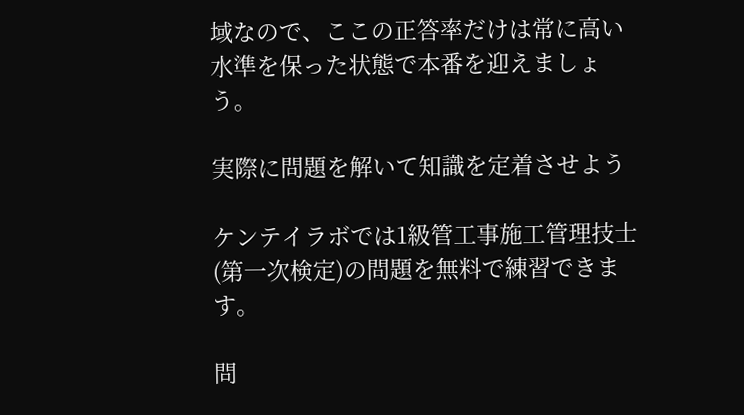域なので、ここの正答率だけは常に高い水準を保った状態で本番を迎えましょう。

実際に問題を解いて知識を定着させよう

ケンテイラボでは1級管工事施工管理技士(第一次検定)の問題を無料で練習できます。

問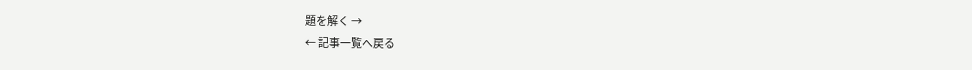題を解く →
← 記事一覧へ戻る